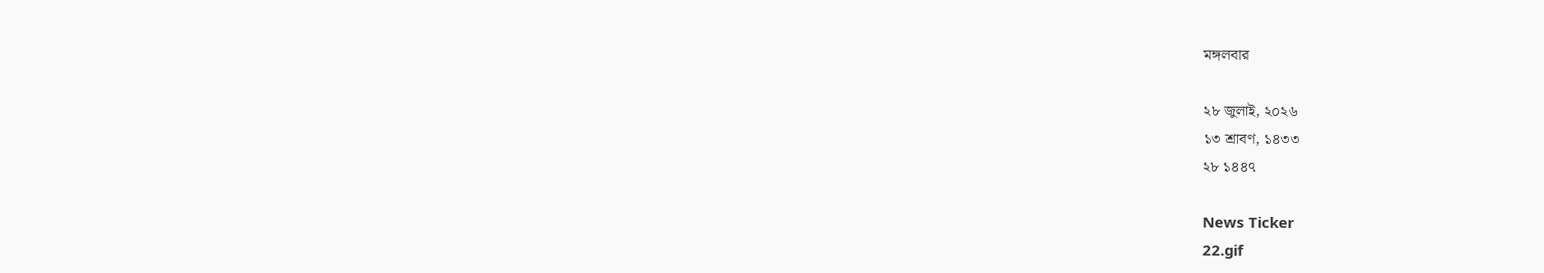মঙ্গলবার

২৮ জুলাই, ২০২৬
১৩ শ্রাবণ, ১৪৩৩
২৮ ১৪৪৭

News Ticker
22.gif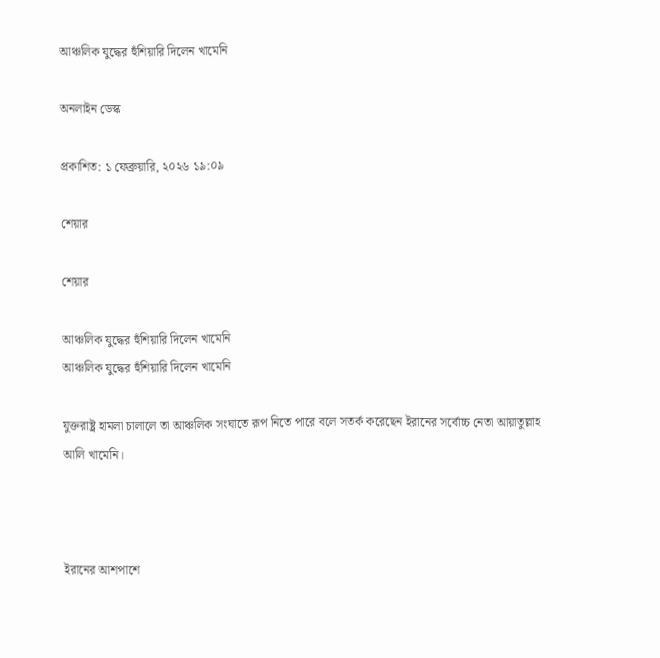আঞ্চলিক যুদ্ধের হুঁশিয়ারি দিলেন খামেনি

অনলাইন ডেস্ক

প্রকাশিত: ১ ফেব্রুয়ারি, ২০২৬ ১৯:০৯

শেয়ার

শেয়ার

আঞ্চলিক যুদ্ধের হুঁশিয়ারি দিলেন খামেনি
আঞ্চলিক যুদ্ধের হুঁশিয়ারি দিলেন খামেনি

যুক্তরাষ্ট্র হামলা চালালে তা আঞ্চলিক সংঘাতে রূপ নিতে পারে বলে সতর্ক করেছেন ইরানের সর্বোচ্চ নেতা আয়াতুল্লাহ আলি খামেনি।



ইরানের আশপাশে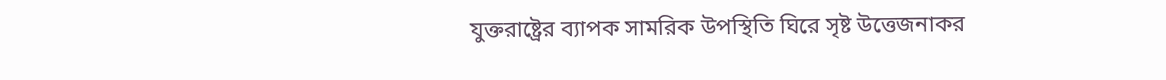যুক্তরাষ্ট্রের ব্যাপক সামরিক উপস্থিতি ঘিরে সৃষ্ট উত্তেজনাকর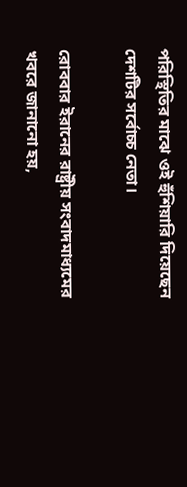পরিস্থিতির মাঝে ওই হুঁশিয়ারি দিয়েছেন দেশটির সর্বোচ্চ নেতা।

রোববার ইরানের রাষ্ট্রীয় সংবাদমাধ্যমের খবরে জানানো হয়,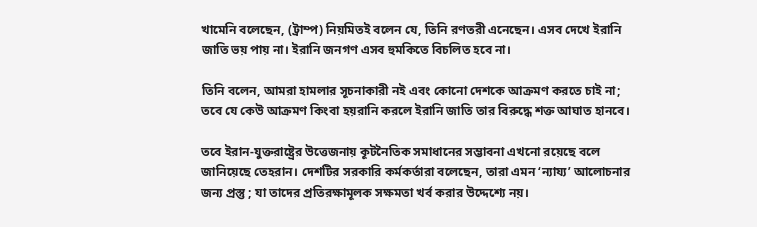খামেনি বলেছেন, (ট্রাম্প) নিয়মিতই বলেন যে, তিনি রণতরী এনেছেন। এসব দেখে ইরানি জাতি ভয় পায় না। ইরানি জনগণ এসব হুমকিতে বিচলিত হবে না।

তিনি বলেন, আমরা হামলার সূচনাকারী নই এবং কোনো দেশকে আক্রমণ করতে চাই না; তবে যে কেউ আক্রমণ কিংবা হয়রানি করলে ইরানি জাতি তার বিরুদ্ধে শক্ত আঘাত হানবে।

তবে ইরান-যুক্তরাষ্ট্রের উত্তেজনায় কূটনৈতিক সমাধানের সম্ভাবনা এখনো রয়েছে বলে জানিয়েছে তেহরান। দেশটির সরকারি কর্মকর্তারা বলেছেন, তারা এমন ‘ন্যায্য’ আলোচনার জন্য প্রস্তু ; যা তাদের প্রতিরক্ষামূলক সক্ষমতা খর্ব করার উদ্দেশ্যে নয়।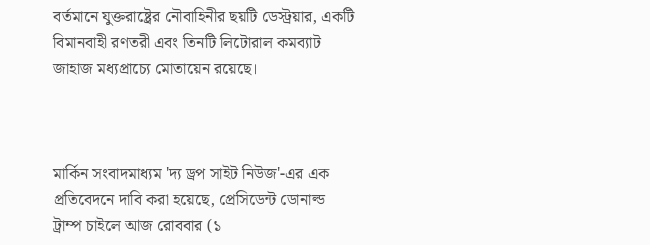বর্তমানে যুক্তরাষ্ট্রের নৌবাহিনীর ছয়টি ডেস্ট্রয়ার, একটি বিমানবাহী রণতরী এবং তিনটি লিটোরাল কমব্যাট জাহাজ মধ্যপ্রাচ্যে মোতায়েন রয়েছে।



মার্কিন সংবাদমাধ্যম 'দ্য ড্রপ সাইট নিউজ'-এর এক প্রতিবেদনে দাবি করা হয়েছে, প্রেসিডেন্ট ডোনাল্ড ট্রাম্প চাইলে আজ রোববার (১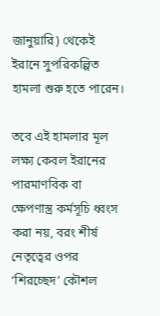জানুয়ারি) থেকেই ইরানে সুপরিকল্পিত হামলা শুরু হতে পারেন।

তবে এই হামলার মূল লক্ষ্য কেবল ইরানের পারমাণবিক বা ক্ষেপণাস্ত্র কর্মসূচি ধ্বংস করা নয়, বরং শীর্ষ নেতৃত্বের ওপর ‘শিরচ্ছেদ’ কৌশল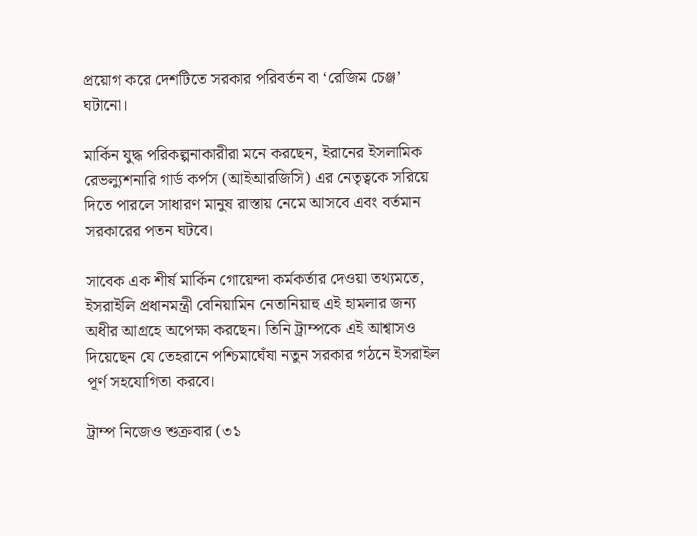প্রয়োগ করে দেশটিতে সরকার পরিবর্তন বা ‘রেজিম চেঞ্জ’ ঘটানো।

মার্কিন যুদ্ধ পরিকল্পনাকারীরা মনে করছেন, ইরানের ইসলামিক রেভল্যুশনারি গার্ড কর্পস (আইআরজিসি) এর নেতৃত্বকে সরিয়ে দিতে পারলে সাধারণ মানুষ রাস্তায় নেমে আসবে এবং বর্তমান সরকারের পতন ঘটবে।

সাবেক এক শীর্ষ মার্কিন গোয়েন্দা কর্মকর্তার দেওয়া তথ্যমতে, ইসরাইলি প্রধানমন্ত্রী বেনিয়ামিন নেতানিয়াহু এই হামলার জন্য অধীর আগ্রহে অপেক্ষা করছেন। তিনি ট্রাম্পকে এই আশ্বাসও দিয়েছেন যে তেহরানে পশ্চিমাঘেঁষা নতুন সরকার গঠনে ইসরাইল পূর্ণ সহযোগিতা করবে।

ট্রাম্প নিজেও শুক্রবার (৩১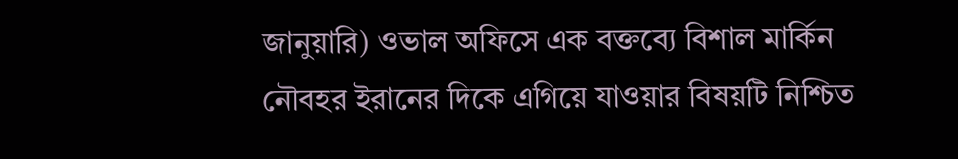জানুয়ারি) ওভাল অফিসে এক বক্তব্যে বিশাল মার্কিন নৌবহর ইরানের দিকে এগিয়ে যাওয়ার বিষয়টি নিশ্চিত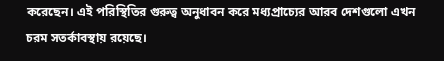করেছেন। এই পরিস্থিতির গুরুত্ব অনুধাবন করে মধ্যপ্রাচ্যের আরব দেশগুলো এখন চরম সতর্কাবস্থায় রয়েছে।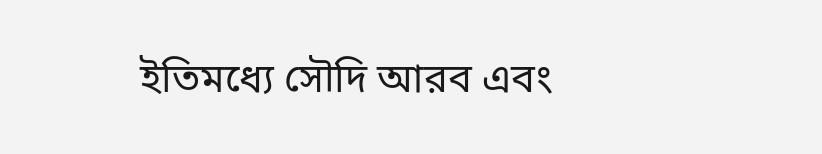ইতিমধ্যে সৌদি আরব এবং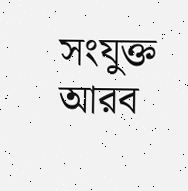সংযুক্ত আরব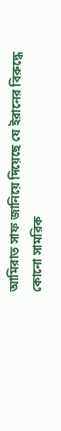আমিরাত সাফ জানিয়ে দিয়েছে যে ইরানের বিরুদ্ধে কোনো সামরিক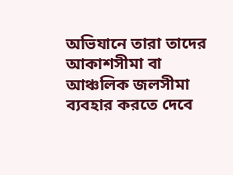অভিযানে তারা তাদের আকাশসীমা বা আঞ্চলিক জলসীমা ব্যবহার করতে দেবে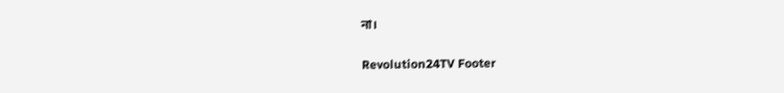না।

Revolution24TV Footer